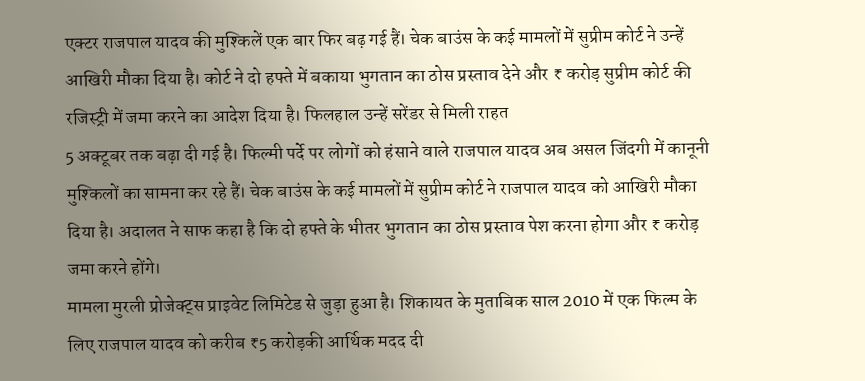एक्टर राजपाल यादव की मुश्किलें एक बार फिर बढ़ गई हैं। चेक बाउंस के कई मामलों में सुप्रीम कोर्ट ने उन्हें आखिरी मौका दिया है। कोर्ट ने दो हफ्ते में बकाया भुगतान का ठोस प्रस्ताव देने और ₹ करोड़ सुप्रीम कोर्ट की रजिस्ट्री में जमा करने का आदेश दिया है। फिलहाल उन्हें सरेंडर से मिली राहत
5 अक्टूबर तक बढ़ा दी गई है। फिल्मी पर्दे पर लोगों को हंसाने वाले राजपाल यादव अब असल जिंदगी में कानूनी मुश्किलों का सामना कर रहे हैं। चेक बाउंस के कई मामलों में सुप्रीम कोर्ट ने राजपाल यादव को आखिरी मौका दिया है। अदालत ने साफ कहा है कि दो हफ्ते के भीतर भुगतान का ठोस प्रस्ताव पेश करना होगा और ₹ करोड़ जमा करने होंगे।
मामला मुरली प्रोजेक्ट्स प्राइवेट लिमिटेड से जुड़ा हुआ है। शिकायत के मुताबिक साल 2010 में एक फिल्म के लिए राजपाल यादव को करीब ₹5 करोड़की आर्थिक मदद दी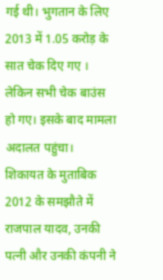गई थी। भुगतान के लिए 2013 में 1.05 करोड़ के सात चेक दिए गए । लेकिन सभी चेक बाउंस हो गए। इसके बाद मामला अदालत पहुंचा।
शिकायत के मुताबिक 2012 के समझौते में राजपाल यादव, उनकी पत्नी और उनकी कंपनी ने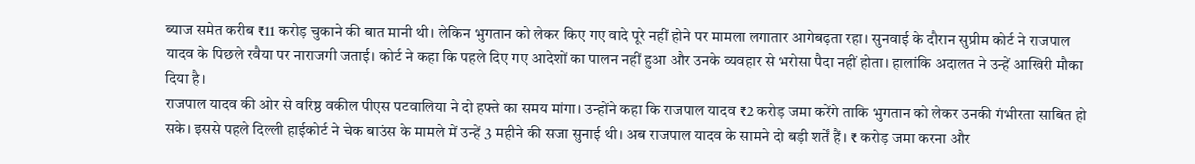ब्याज समेत करीब ₹11 करोड़ चुकाने की बात मानी थी। लेकिन भुगतान को लेकर किए गए वादे पूरे नहीं होने पर मामला लगातार आगेबढ़ता रहा। सुनवाई के दौरान सुप्रीम कोर्ट ने राजपाल यादव के पिछले रवैया पर नाराजगी जताई। कोर्ट ने कहा कि पहले दिए गए आदेशों का पालन नहीं हुआ और उनके व्यवहार से भरोसा पैदा नहीं होता। हालांकि अदालत ने उन्हें आखिरी मौका दिया है।
राजपाल यादव की ओर से वरिष्ठ वकील पीएस पटवालिया ने दो हफ्ते का समय मांगा। उन्होंने कहा कि राजपाल यादव ₹2 करोड़ जमा करेंगे ताकि भुगतान को लेकर उनकी गंभीरता साबित हो सके। इससे पहले दिल्ली हाईकोर्ट ने चेक बाउंस के मामले में उन्हें 3 महीने की सजा सुनाई थी। अब राजपाल यादव के सामने दो बड़ी शर्तें हैं। ₹ करोड़ जमा करना और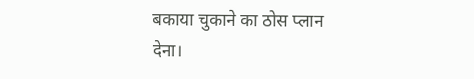बकाया चुकाने का ठोस प्लान देना।